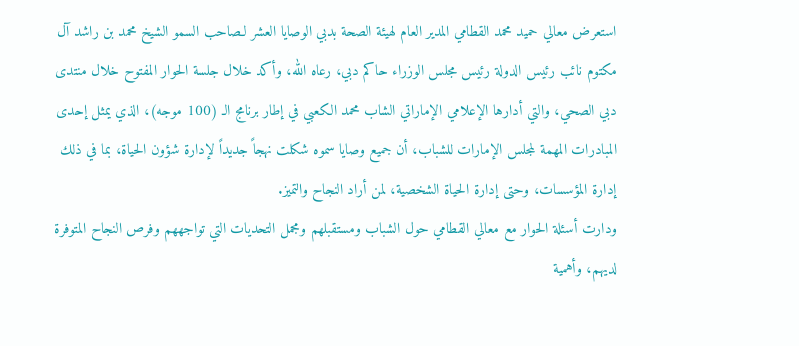استعرض معالي حميد محمد القطامي المدير العام لهيئة الصحة بدبي الوصايا العشر لـصاحب السمو الشيخ محمد بن راشد آل مكتوم نائب رئيس الدولة رئيس مجلس الوزراء حاكم دبي، رعاه الله، وأكد خلال جلسة الحوار المفتوح خلال منتدى دبي الصحي، والتي أدارها الإعلامي الإماراتي الشاب محمد الكعبي في إطار برنامج الـ (100 موجه)، الذي يمثل إحدى المبادرات المهمة لمجلس الإمارات للشباب، أن جميع وصايا سموه شكلت نهجاً جديداً لإدارة شؤون الحياة، بما في ذلك إدارة المؤسسات، وحتى إدارة الحياة الشخصية، لمن أراد النجاح والتميز.
ودارت أسئلة الحوار مع معالي القطامي حول الشباب ومستقبلهم ومجمل التحديات التي تواجههم وفرص النجاح المتوفرة لديهم، وأهمية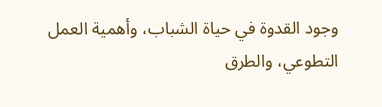وجود القدوة في حياة الشباب، وأهمية العمل التطوعي، والطرق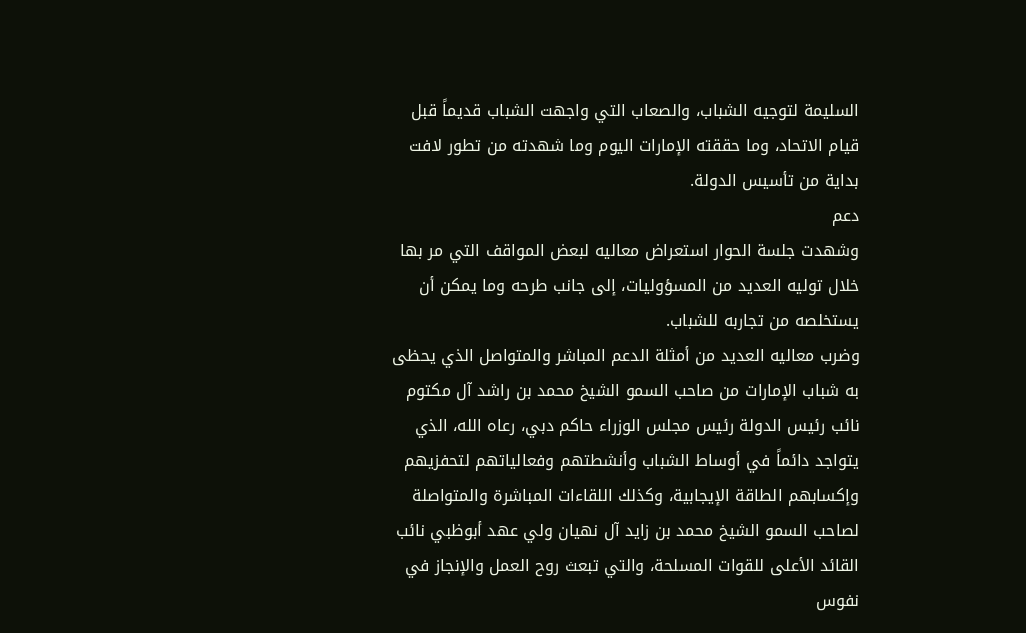السليمة لتوجيه الشباب، والصعاب التي واجهت الشباب قديماً قبل قيام الاتحاد، وما حققته الإمارات اليوم وما شهدته من تطور لافت بداية من تأسيس الدولة.
دعم
وشهدت جلسة الحوار استعراض معاليه لبعض المواقف التي مر بها خلال توليه العديد من المسؤوليات، إلى جانب طرحه وما يمكن أن يستخلصه من تجاربه للشباب.
وضرب معاليه العديد من أمثلة الدعم المباشر والمتواصل الذي يحظى به شباب الإمارات من صاحب السمو الشيخ محمد بن راشد آل مكتوم نائب رئيس الدولة رئيس مجلس الوزراء حاكم دبي، رعاه الله، الذي يتواجد دائماً في أوساط الشباب وأنشطتهم وفعالياتهم لتحفزيهم وإكسابهم الطاقة الإيجابية، وكذلك اللقاءات المباشرة والمتواصلة لصاحب السمو الشيخ محمد بن زايد آل نهيان ولي عهد أبوظبي نائب القائد الأعلى للقوات المسلحة، والتي تبعث روح العمل والإنجاز في نفوس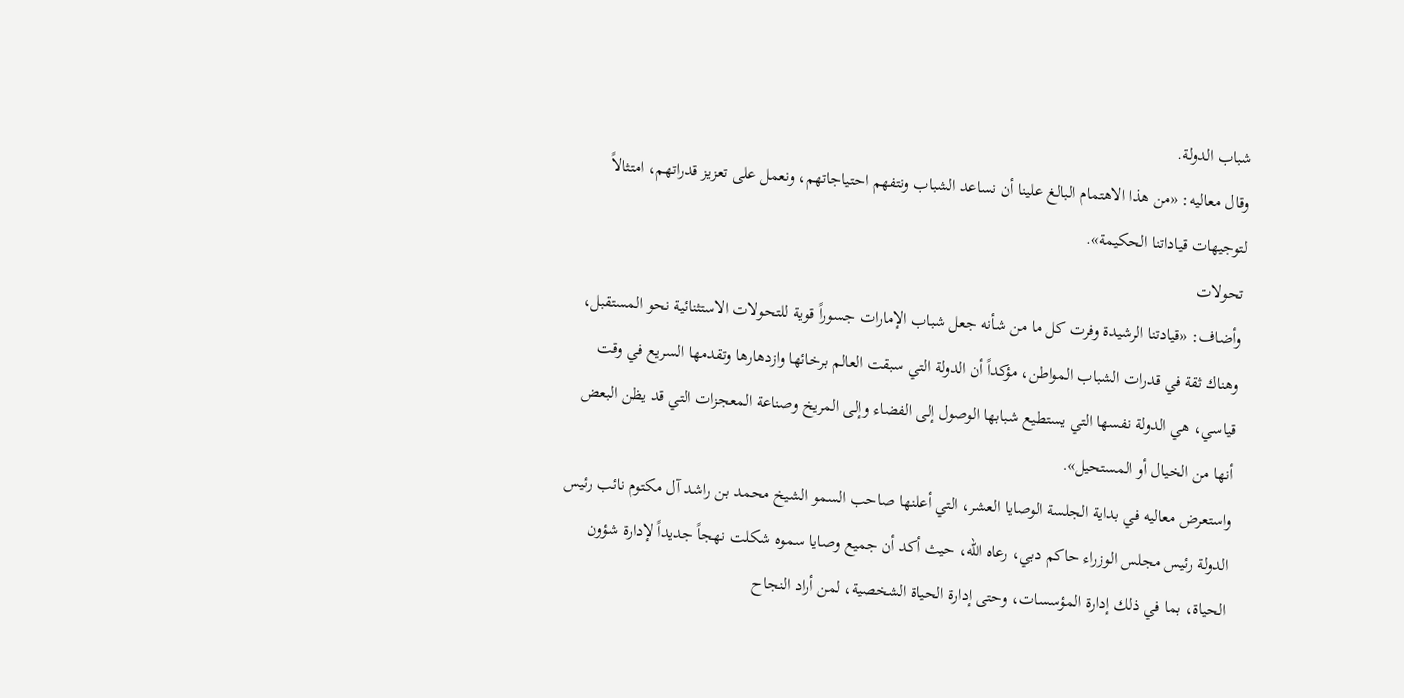شباب الدولة.
وقال معاليه: «من هذا الاهتمام البالغ علينا أن نساعد الشباب ونتفهم احتياجاتهم، ونعمل على تعزيز قدراتهم، امتثالاً لتوجيهات قياداتنا الحكيمة».
تحولات
وأضاف: «قيادتنا الرشيدة وفرت كل ما من شأنه جعل شباب الإمارات جسوراً قوية للتحولات الاستثنائية نحو المستقبل، وهناك ثقة في قدرات الشباب المواطن، مؤكداً أن الدولة التي سبقت العالم برخائها وازدهارها وتقدمها السريع في وقت قياسي، هي الدولة نفسها التي يستطيع شبابها الوصول إلى الفضاء وإلى المريخ وصناعة المعجزات التي قد يظن البعض أنها من الخيال أو المستحيل».
واستعرض معاليه في بداية الجلسة الوصايا العشر، التي أعلنها صاحب السمو الشيخ محمد بن راشد آل مكتوم نائب رئيس الدولة رئيس مجلس الوزراء حاكم دبي، رعاه الله، حيث أكد أن جميع وصايا سموه شكلت نهجاً جديداً لإدارة شؤون الحياة، بما في ذلك إدارة المؤسسات، وحتى إدارة الحياة الشخصية، لمن أراد النجاح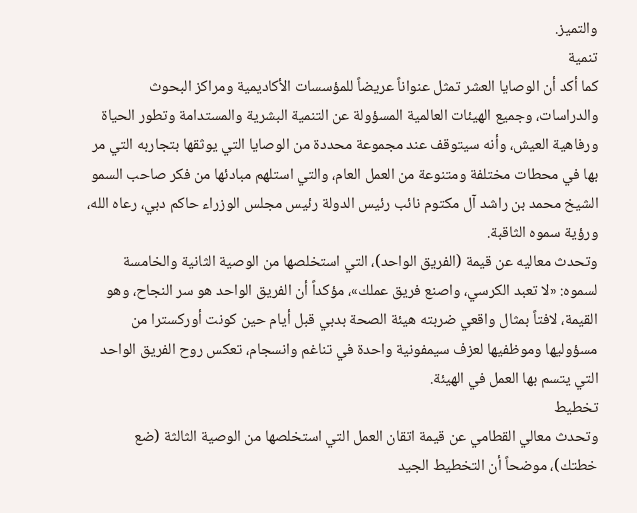والتميز.
تنمية
كما أكد أن الوصايا العشر تمثل عنواناً عريضاً للمؤسسات الأكاديمية ومراكز البحوث والدراسات، وجميع الهيئات العالمية المسؤولة عن التنمية البشرية والمستدامة وتطور الحياة ورفاهية العيش، وأنه سيتوقف عند مجموعة محددة من الوصايا التي يوثقها بتجاربه التي مر بها في محطات مختلفة ومتنوعة من العمل العام، والتي استلهم مبادئها من فكر صاحب السمو الشيخ محمد بن راشد آل مكتوم نائب رئيس الدولة رئيس مجلس الوزراء حاكم دبي، رعاه الله، ورؤية سموه الثاقبة.
وتحدث معاليه عن قيمة (الفريق الواحد)، التي استخلصها من الوصية الثانية والخامسة لسموه: «لا تعبد الكرسي، واصنع فريق عملك»، مؤكداً أن الفريق الواحد هو سر النجاح، وهو القيمة، لافتاً بمثال واقعي ضربته هيئة الصحة بدبي قبل أيام حين كونت أوركسترا من مسؤوليها وموظفيها لعزف سيمفونية واحدة في تناغم وانسجام، تعكس روح الفريق الواحد التي يتسم بها العمل في الهيئة.
تخطيط
وتحدث معالي القطامي عن قيمة اتقان العمل التي استخلصها من الوصية الثالثة (ضع خطتك)، موضحاً أن التخطيط الجيد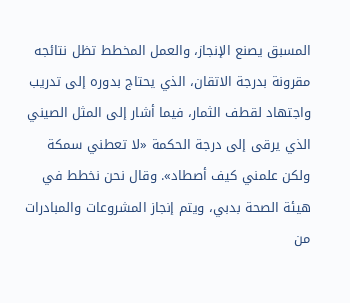المسبق يصنع الإنجاز، والعمل المخطط تظل نتائجه مقرونة بدرجة الاتقان، الذي يحتاج بدوره إلى تدريب واجتهاد لقطف الثمار، فيما أشار إلى المثل الصيني الذي يرقى إلى درجة الحكمة «لا تعطني سمكة ولكن علمني كيف أصطاد». وقال نحن نخطط في هيئة الصحة بدبي، ويتم إنجاز المشروعات والمبادرات من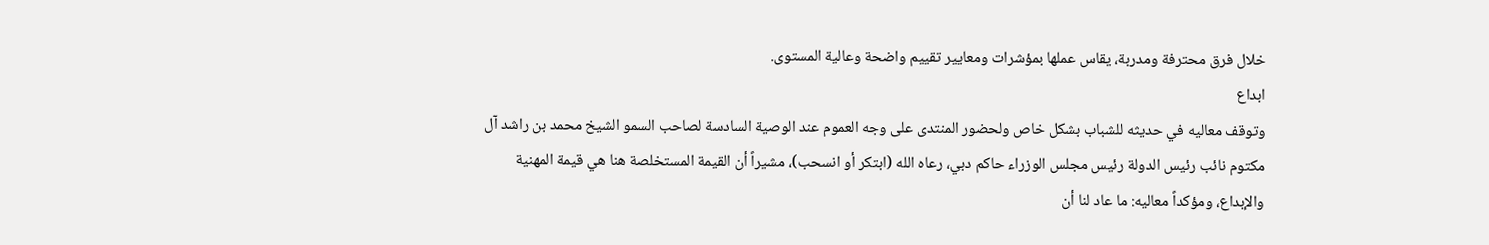خلال فرق محترفة ومدربة، يقاس عملها بمؤشرات ومعايير تقييم واضحة وعالية المستوى.
ابداع
وتوقف معاليه في حديثه للشباب بشكل خاص ولحضور المنتدى على وجه العموم عند الوصية السادسة لصاحب السمو الشيخ محمد بن راشد آل مكتوم نائب رئيس الدولة رئيس مجلس الوزراء حاكم دبي، رعاه الله (ابتكر أو انسحب)، مشيراً أن القيمة المستخلصة هنا هي قيمة المهنية والإبداع، ومؤكداً معاليه: ما عاد لنا أن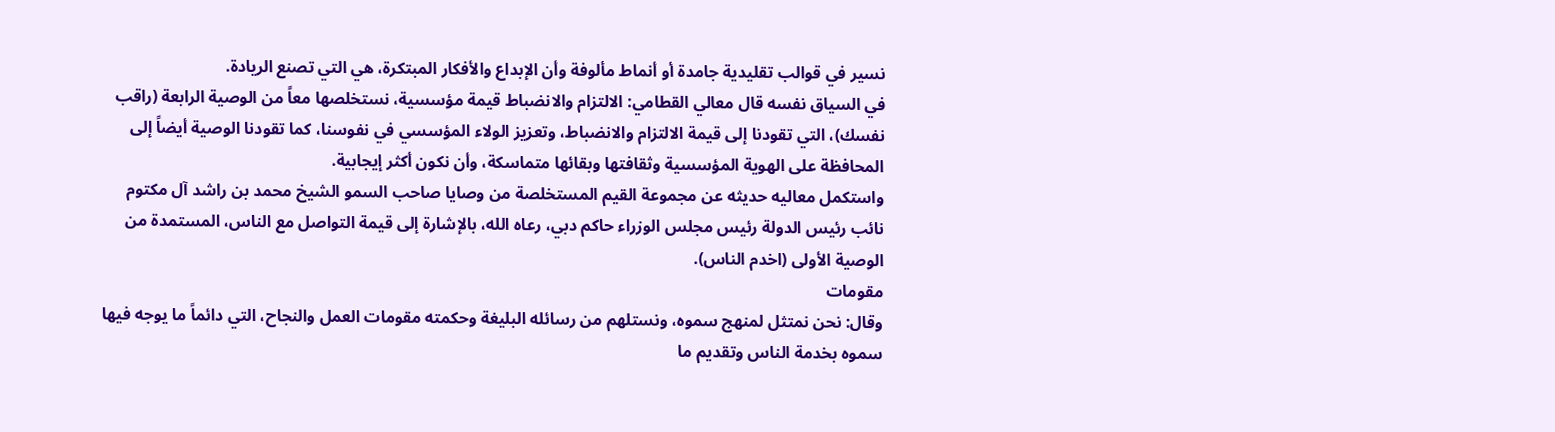نسير في قوالب تقليدية جامدة أو أنماط مألوفة وأن الإبداع والأفكار المبتكرة، هي التي تصنع الريادة.
في السياق نفسه قال معالي القطامي: الالتزام والانضباط قيمة مؤسسية، نستخلصها معاً من الوصية الرابعة (راقب نفسك)، التي تقودنا إلى قيمة الالتزام والانضباط، وتعزيز الولاء المؤسسي في نفوسنا، كما تقودنا الوصية أيضاً إلى المحافظة على الهوية المؤسسية وثقافتها وبقائها متماسكة، وأن نكون أكثر إيجابية.
واستكمل معاليه حديثه عن مجموعة القيم المستخلصة من وصايا صاحب السمو الشيخ محمد بن راشد آل مكتوم نائب رئيس الدولة رئيس مجلس الوزراء حاكم دبي، رعاه الله، بالإشارة إلى قيمة التواصل مع الناس، المستمدة من الوصية الأولى (اخدم الناس).
مقومات
وقال: نحن نمتثل لمنهج سموه، ونستلهم من رسائله البليغة وحكمته مقومات العمل والنجاح، التي دائماً ما يوجه فيها سموه بخدمة الناس وتقديم ما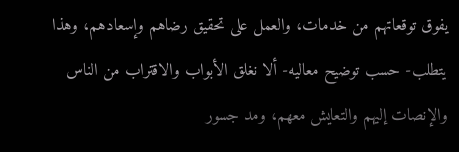يفوق توقعاتهم من خدمات، والعمل على تحقيق رضاهم وإسعادهم، وهذا يتطلب- حسب توضيح معاليه- ألا نغلق الأبواب والاقتراب من الناس والإنصات إليهم والتعايش معهم، ومد جسور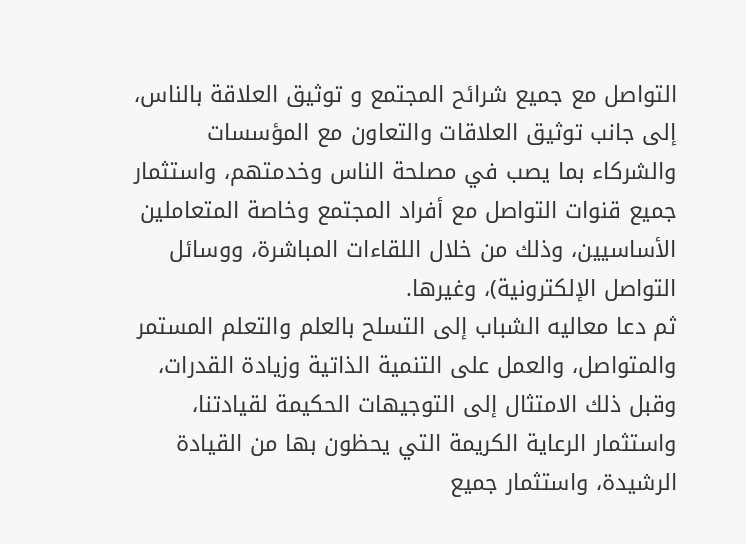التواصل مع جميع شرائح المجتمع و توثيق العلاقة بالناس، إلى جانب توثيق العلاقات والتعاون مع المؤسسات والشركاء بما يصب في مصلحة الناس وخدمتهم، واستثمار جميع قنوات التواصل مع أفراد المجتمع وخاصة المتعاملين الأساسيين، وذلك من خلال اللقاءات المباشرة، ووسائل التواصل الإلكترونية)، وغيرها.
ثم دعا معاليه الشباب إلى التسلح بالعلم والتعلم المستمر والمتواصل، والعمل على التنمية الذاتية وزيادة القدرات، وقبل ذلك الامتثال إلى التوجيهات الحكيمة لقيادتنا، واستثمار الرعاية الكريمة التي يحظون بها من القيادة الرشيدة، واستثمار جميع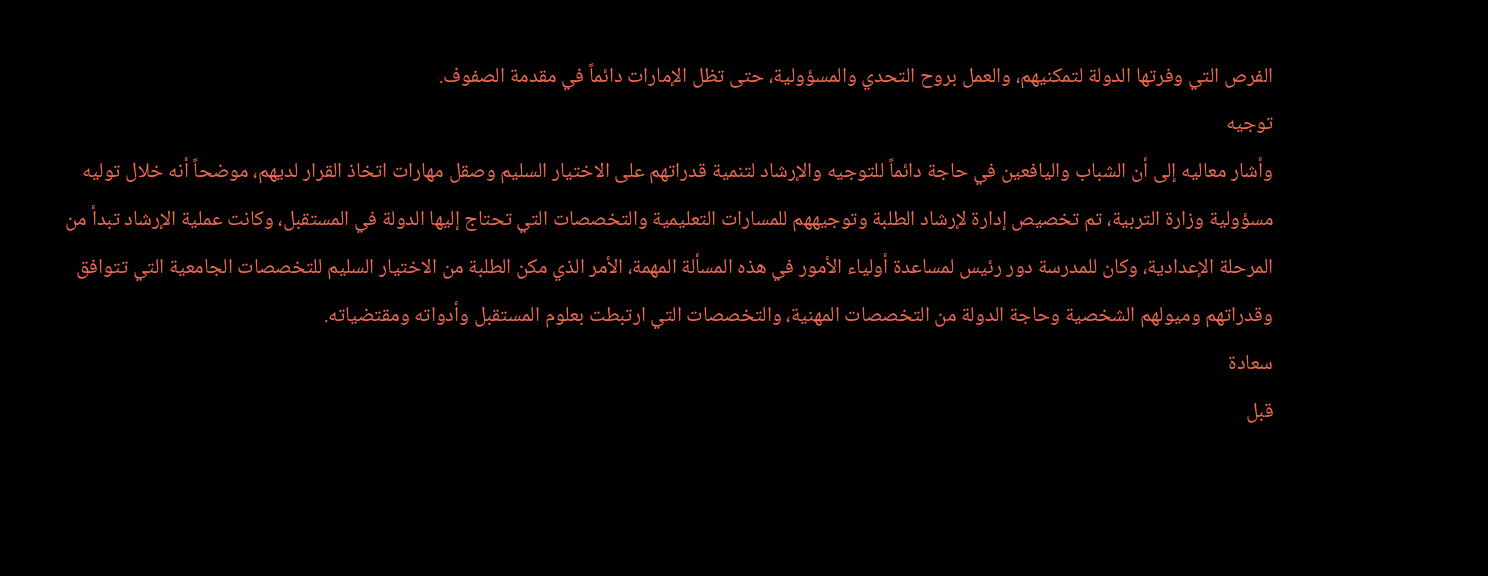الفرص التي وفرتها الدولة لتمكنيهم، والعمل بروح التحدي والمسؤولية، حتى تظل الإمارات دائماً في مقدمة الصفوف.
توجيه
وأشار معاليه إلى أن الشباب واليافعين في حاجة دائماً للتوجيه والإرشاد لتنمية قدراتهم على الاختيار السليم وصقل مهارات اتخاذ القرار لديهم، موضحاً أنه خلال توليه مسؤولية وزارة التربية، تم تخصيص إدارة لإرشاد الطلبة وتوجيههم للمسارات التعليمية والتخصصات التي تحتاج إليها الدولة في المستقبل، وكانت عملية الإرشاد تبدأ من المرحلة الإعدادية، وكان للمدرسة دور رئيس لمساعدة أولياء الأمور في هذه المسألة المهمة، الأمر الذي مكن الطلبة من الاختيار السليم للتخصصات الجامعية التي تتوافق وقدراتهم وميولهم الشخصية وحاجة الدولة من التخصصات المهنية، والتخصصات التي ارتبطت بعلوم المستقبل وأدواته ومقتضياته.
سعادة
قبل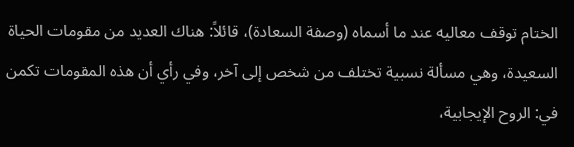الختام توقف معاليه عند ما أسماه (وصفة السعادة)، قائلاً: هناك العديد من مقومات الحياة السعيدة، وهي مسألة نسبية تختلف من شخص إلى آخر، وفي رأي أن هذه المقومات تكمن في: الروح الإيجابية،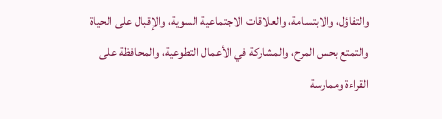والتفاؤل، والابتسامة، والعلاقات الاجتماعية السوية، والإقبال على الحياة والتمتع بحس المرح، والمشاركة في الأعمال التطوعية، والمحافظة على القراءة وممارسة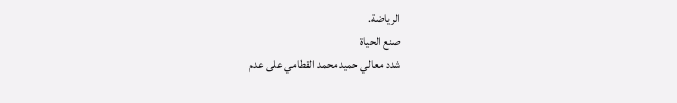الرياضة.
صنع الحياة
شدد معالي حميد محمد القطامي على عدم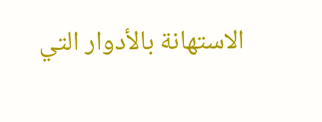الاستهانة بالأدوار التي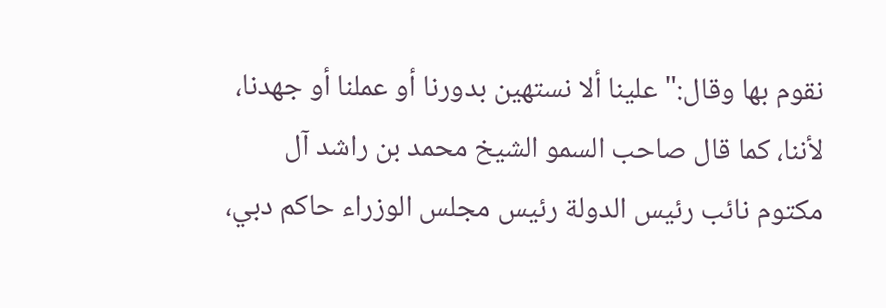نقوم بها وقال:"علينا ألا نستهين بدورنا أو عملنا أو جهدنا، لأننا، كما قال صاحب السمو الشيخ محمد بن راشد آل مكتوم نائب رئيس الدولة رئيس مجلس الوزراء حاكم دبي،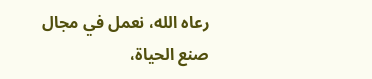رعاه الله، نعمل في مجال صنع الحياة،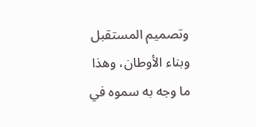وتصميم المستقبل وبناء الأوطان، وهذا ما وجه به سموه في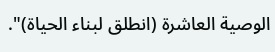الوصية العاشرة (انطلق لبناء الحياة)".